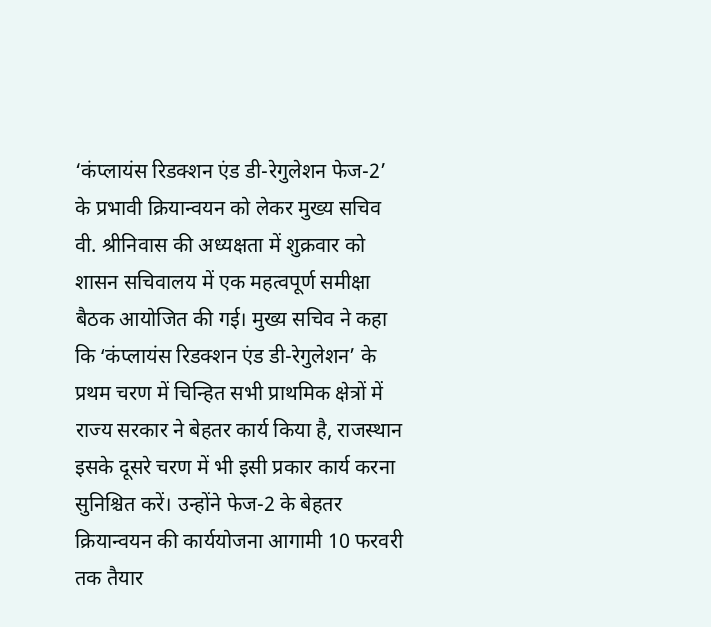‘कंप्लायंस रिडक्शन एंड डी-रेगुलेशन फेज-2’ के प्रभावी क्रियान्वयन को लेकर मुख्य सचिव वी. श्रीनिवास की अध्यक्षता में शुक्रवार को शासन सचिवालय में एक महत्वपूर्ण समीक्षा बैठक आयोजित की गई। मुख्य सचिव ने कहा कि ʻकंप्लायंस रिडक्शन एंड डी-रेगुलेशनʼ के प्रथम चरण में चिन्हित सभी प्राथमिक क्षेत्रों में राज्य सरकार ने बेहतर कार्य किया है, राजस्थान इसके दूसरे चरण में भी इसी प्रकार कार्य करना सुनिश्चित करें। उन्होंने फेज-2 के बेहतर क्रियान्वयन की कार्ययोजना आगामी 10 फरवरी तक तैयार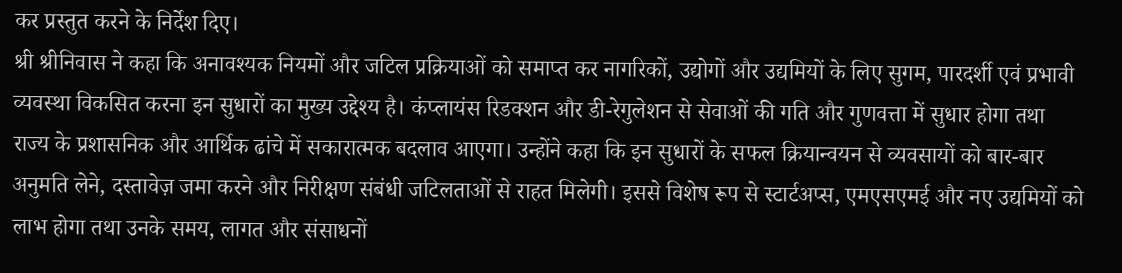कर प्रस्तुत करने के निर्देश दिए।
श्री श्रीनिवास ने कहा कि अनावश्यक नियमों और जटिल प्रक्रियाओं को समाप्त कर नागरिकों, उद्योगों और उद्यमियों के लिए सुगम, पारदर्शी एवं प्रभावी व्यवस्था विकसित करना इन सुधारों का मुख्य उद्देश्य है। कंप्लायंस रिडक्शन और डी-रेगुलेशन से सेवाओं की गति और गुणवत्ता में सुधार होगा तथा राज्य के प्रशासनिक और आर्थिक ढांचे में सकारात्मक बदलाव आएगा। उन्होंने कहा कि इन सुधारों के सफल क्रियान्वयन से व्यवसायों को बार-बार अनुमति लेने, दस्तावेज़ जमा करने और निरीक्षण संबंधी जटिलताओं से राहत मिलेगी। इससे विशेष रूप से स्टार्टअप्स, एमएसएमई और नए उद्यमियों को लाभ होगा तथा उनके समय, लागत और संसाधनों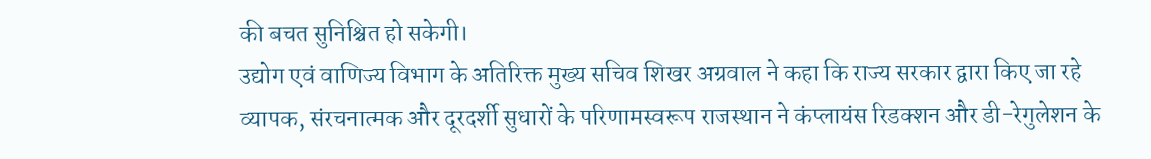की बचत सुनिश्चित हो सकेगी।
उद्योग एवं वाणिज्य विभाग के अतिरिक्त मुख्य सचिव शिखर अग्रवाल ने कहा कि राज्य सरकार द्वारा किए जा रहे व्यापक, संरचनात्मक और दूरदर्शी सुधारों के परिणामस्वरूप राजस्थान ने कंप्लायंस रिडक्शन और डी-रेगुलेशन के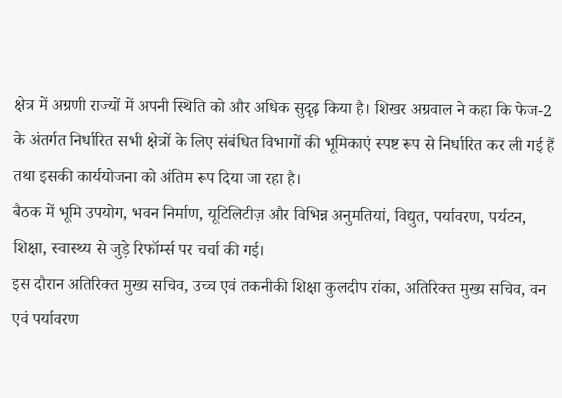क्षेत्र में अग्रणी राज्यों में अपनी स्थिति को और अधिक सुदृढ़ किया है। शिखर अग्रवाल ने कहा कि फेज-2 के अंतर्गत निर्धारित सभी क्षेत्रों के लिए संबंधित विभागों की भूमिकाएं स्पष्ट रूप से निर्धारित कर ली गई हैं तथा इसकी कार्ययोजना को अंतिम रूप दिया जा रहा है।
बैठक में भूमि उपयोग, भवन निर्माण, यूटिलिटीज़ और विभिन्न अनुमतियां, विद्युत, पर्यावरण, पर्यटन, शिक्षा, स्वास्थ्य से जुड़े रिफॉर्म्स पर चर्चा की गई।
इस दौरान अतिरिक्त मुख्य सचिव, उच्च एवं तकनीकी शिक्षा कुलदीप रांका, अतिरिक्त मुख्य सचिव, वन एवं पर्यावरण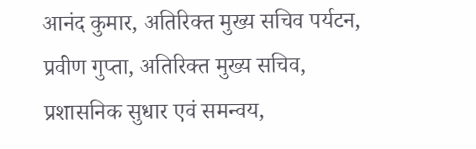आनंद कुमार, अतिरिक्त मुख्य सचिव पर्यटन, प्रवीण गुप्ता, अतिरिक्त मुख्य सचिव, प्रशासनिक सुधार एवं समन्वय,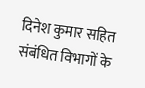दिनेश कुमार सहित संबंधित विभागों के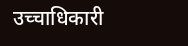उच्चाधिकारी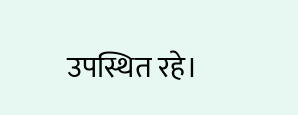उपस्थित रहे।